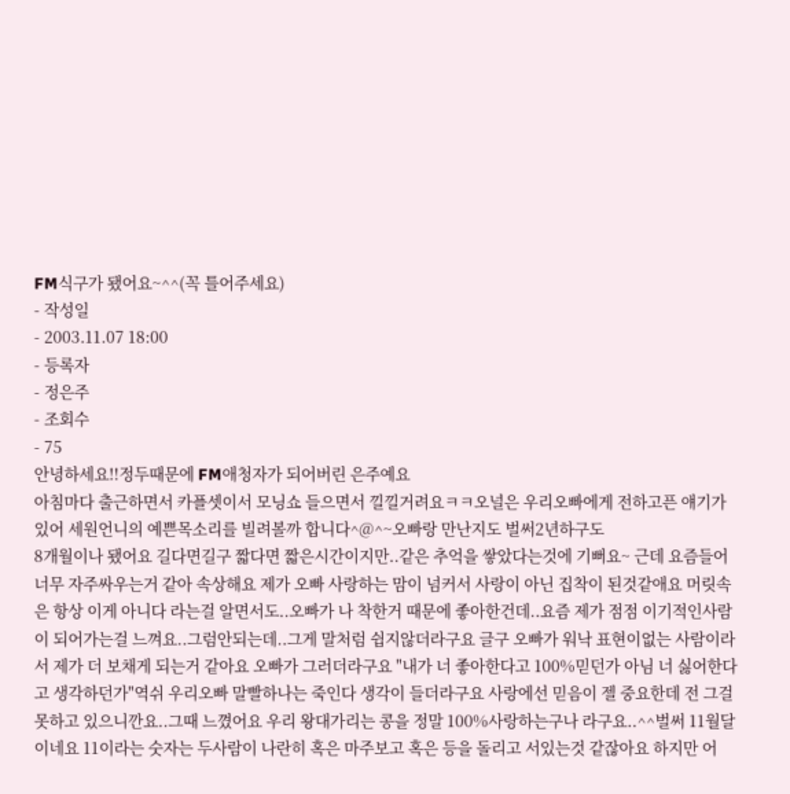FM식구가 됐어요~^^(꼭 틀어주세요)
- 작성일
- 2003.11.07 18:00
- 등록자
- 정은주
- 조회수
- 75
안녕하세요!!정두때문에 FM애청자가 되어버린 은주예요
아침마다 출근하면서 카플셋이서 모닝쇼 들으면서 낄낄거려요ㅋㅋ오널은 우리오빠에게 전하고픈 얘기가 있어 세원언니의 예쁜목소리를 빌려볼까 합니다^@^~오빠랑 만난지도 벌써2년하구도
8개월이나 됐어요 길다면길구 짧다면 짧은시간이지만..같은 추억을 쌓았다는것에 기뻐요~ 근데 요즘들어 너무 자주싸우는거 같아 속상해요 제가 오빠 사랑하는 맘이 넘커서 사랑이 아닌 집착이 된것같애요 머릿속은 항상 이게 아니다 라는걸 알면서도..오빠가 나 착한거 때문에 좋아한건데..요즘 제가 점점 이기적인사람이 되어가는걸 느껴요..그럼안되는데..그게 말처럼 쉽지않더라구요 글구 오빠가 워낙 표현이없는 사람이라서 제가 더 보채게 되는거 같아요 오빠가 그러더라구요 "내가 너 좋아한다고 100%믿던가 아님 너 싫어한다고 생각하던가"역쉬 우리오빠 말빨하나는 죽인다 생각이 들더라구요 사랑에선 믿음이 젤 중요한데 전 그걸 못하고 있으니깐요..그때 느꼈어요 우리 왕대가리는 콩을 정말 100%사랑하는구나 라구요..^^벌써 11월달이네요 11이라는 숫자는 두사람이 나란히 혹은 마주보고 혹은 등을 돌리고 서있는것 같잖아요 하지만 어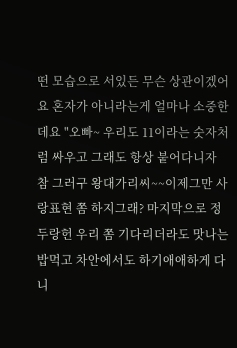떤 모습으로 서있든 무슨 상관이겠어요 혼자가 아니라는게 얼마나 소중한데요 "오빠~ 우리도 11이라는 숫자처럼 싸우고 그래도 항상 붙어다니자 참 그러구 왕대가리씨~~이제그만 사랑표현 쫌 하지그래? 마지막으로 정두랑헌 우리 쫌 기다리더라도 맛나는 밥먹고 차안에서도 하기애애하게 다니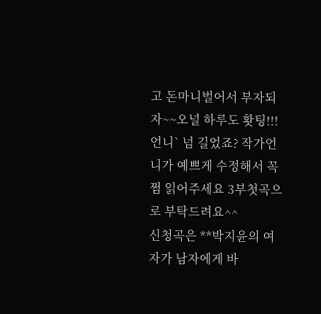고 돈마니벌어서 부자되자~~오널 하루도 홧팅!!!언니` 넘 길었죠? 작가언니가 예쁘게 수정해서 꼭쩜 읽어주세요 3부첫곡으로 부탁드려요^^
신청곡은 **박지윤의 여자가 남자에게 바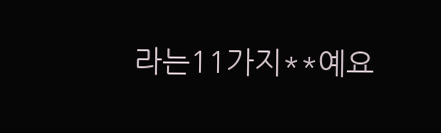라는11가지**예요